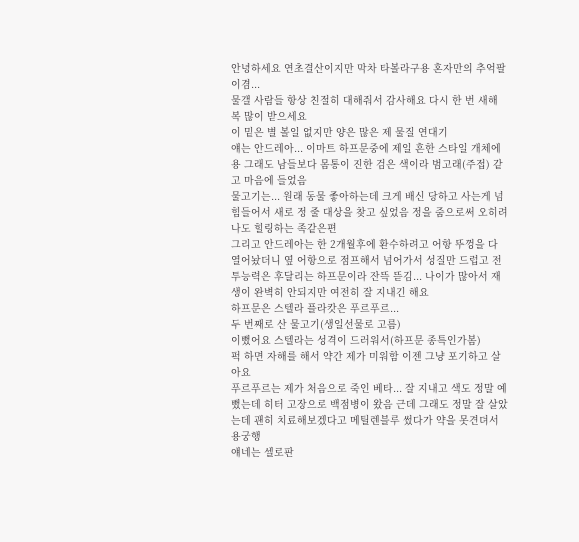안녕하세요 연초결산이지만 막차 타볼라구용 혼자만의 추억팔이겸...
물갤 사람들 항상 친절히 대해줘서 감사해요 다시 한 번 새해 복 많이 받으세요
이 밑은 별 볼일 없지만 양은 많은 제 물질 연대기
얘는 안드레아... 이마트 하프문중에 제일 흔한 스타일 개체에용 그래도 남들보다 몸통이 진한 검은 색이라 범고래(주접) 같고 마음에 들었음
물고기는... 원래 동물 좋아하는데 크게 배신 당하고 사는게 넘 힘들어서 새로 정 줄 대상을 찾고 싶었음 정을 줌으로써 오히려 나도 힐링하는 족같은편
그리고 안드레아는 한 2개월후에 환수하려고 어항 뚜껑을 다 열어놨더니 옆 어항으로 점프해서 넘어가서 성질만 드럽고 전투능력은 후달리는 하프문이라 잔뜩 뜯김... 나이가 많아서 재생이 완벽히 안되지만 여전히 잘 지내긴 해요
하프문은 스텔라 플라캇은 푸르푸르...
두 번째로 산 물고기(생일선물로 고름)
이뻤어요 스텔라는 성격이 드러워서(하프문 종특인가봄)
퍽 하면 자해를 해서 약간 제가 미워함 이젠 그냥 포기하고 살아요
푸르푸르는 제가 처음으로 죽인 베타... 잘 지내고 색도 정말 예뻤는데 히터 고장으로 백점병이 왔음 근데 그래도 정말 잘 살았는데 괜히 치료해보겠다고 메틸렌블루 썼다가 약을 못견뎌서 용궁행
얘네는 셀로판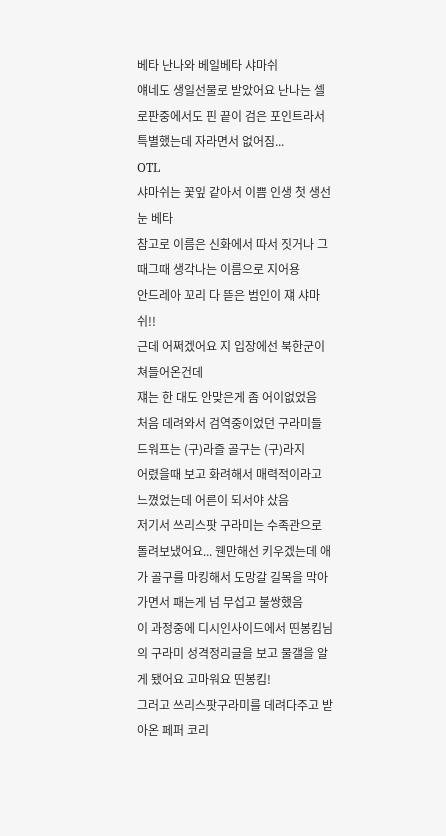베타 난나와 베일베타 샤마쉬
얘네도 생일선물로 받았어요 난나는 셀로판중에서도 핀 끝이 검은 포인트라서 특별했는데 자라면서 없어짐...
OTL
샤마쉬는 꽃잎 같아서 이쁨 인생 첫 생선눈 베타
참고로 이름은 신화에서 따서 짓거나 그때그때 생각나는 이름으로 지어용
안드레아 꼬리 다 뜯은 범인이 쟤 샤마쉬!!
근데 어쩌겠어요 지 입장에선 북한군이 쳐들어온건데
쟤는 한 대도 안맞은게 좀 어이없었음
처음 데려와서 검역중이었던 구라미들
드워프는 (구)라즐 골구는 (구)라지
어렸을때 보고 화려해서 매력적이라고 느꼈었는데 어른이 되서야 샀음
저기서 쓰리스팟 구라미는 수족관으로 돌려보냈어요... 웬만해선 키우겠는데 애가 골구를 마킹해서 도망갈 길목을 막아가면서 패는게 넘 무섭고 불쌍했음
이 과정중에 디시인사이드에서 띤봉킴님의 구라미 성격정리글을 보고 물갤을 알게 됐어요 고마워요 띤봉킴!
그러고 쓰리스팟구라미를 데려다주고 받아온 페퍼 코리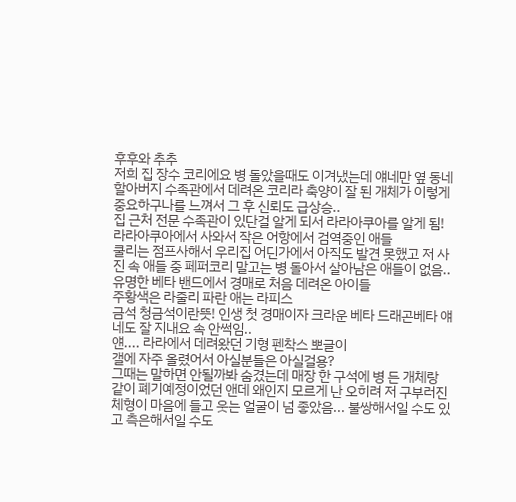후후와 추추
저희 집 장수 코리에요 병 돌았을때도 이겨냈는데 얘네만 옆 동네 할아버지 수족관에서 데려온 코리라 축양이 잘 된 개체가 이렇게 중요하구나를 느껴서 그 후 신뢰도 급상승..
집 근처 전문 수족관이 있단걸 알게 되서 라라아쿠아를 알게 됨!
라라아쿠아에서 사와서 작은 어항에서 검역중인 애들
쿨리는 점프사해서 우리집 어딘가에서 아직도 발견 못했고 저 사진 속 애들 중 페퍼코리 말고는 병 돌아서 살아남은 애들이 없음..
유명한 베타 밴드에서 경매로 처음 데려온 아이들
주황색은 라줄리 파란 애는 라피스
금석 청금석이란뜻! 인생 첫 경매이자 크라운 베타 드래곤베타 얘네도 잘 지내요 속 안썩임..
얜.... 라라에서 데려왔던 기형 펜착스 뽀글이
갤에 자주 올렸어서 아실분들은 아실걸용?
그때는 말하면 안될까봐 숨겼는데 매장 한 구석에 병 든 개체랑 같이 폐기예정이었던 앤데 왜인지 모르게 난 오히려 저 구부러진 체형이 마음에 들고 웃는 얼굴이 넘 좋았음... 불쌍해서일 수도 있고 측은해서일 수도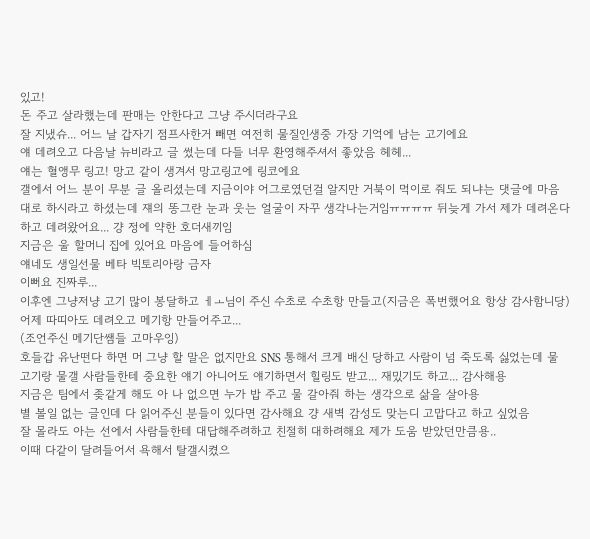있고!
돈 주고 살라했는데 판매는 안한다고 그냥 주시더라구요
잘 지냈슈... 어느 날 갑자기 점프사한거 빼면 여전히 물질인생중 가장 기억에 남는 고기에요
얘 데려오고 다음날 뉴비라고 글 썼는데 다들 너무 환영해주셔서 좋았음 헤헤...
얘는 혈앵무 링고! 망고 같이 생겨서 망고링고에 링코에요
갤에서 어느 분이 무분 글 올리셨는데 지금이야 어그로였던걸 알지만 거북이 먹이로 줘도 되냐는 댓글에 마음대로 하시라고 하셨는데 쟤의 똥그란 눈과 웃는 얼굴이 자꾸 생각나는거임ㅠㅠㅠㅠ 뒤늦게 가서 제가 데려온다 하고 데려왔어요... 걍 정에 약한 호더새끼임
지금은 울 할머니 집에 있어요 마음에 들어하심
얘네도 생일선물 베타 빅토리아랑 금자
이뻐요 진짜루...
이후엔 그냥저냥 고기 많이 봉달하고 ㅔㅗ님이 주신 수초로 수초항 만들고(지금은 폭번했어요 항상 감사함니당)
어제 따띠아도 데려오고 메기항 만들어주고...
(조언주신 메기단쌤들 고마우잉)
호들갑 유난떤다 하면 머 그냥 할 말은 없지만요 SNS 통해서 크게 배신 당하고 사람이 넘 죽도록 싫었는데 물고기랑 물갤 사람들한테 중요한 얘기 아니어도 얘기하면서 힐링도 받고... 재밌기도 하고... 감사해용
지금은 팀에서 좆같게 해도 아 나 없으면 누가 밥 주고 물 갈아줘 하는 생각으로 삶을 살아용
별 볼일 없는 글인데 다 읽어주신 분들이 있다면 감사해요 걍 새벽 감성도 맞는디 고맙다고 하고 싶었음
잘 몰라도 아는 선에서 사람들한테 대답해주려하고 친절히 대하려해요 제가 도움 받았던만큼용..
이때 다같이 달려들어서 욕해서 탈갤시켰으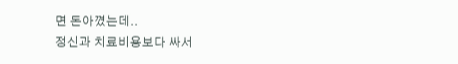면 돈아꼈는데..
정신과 치료비용보다 싸서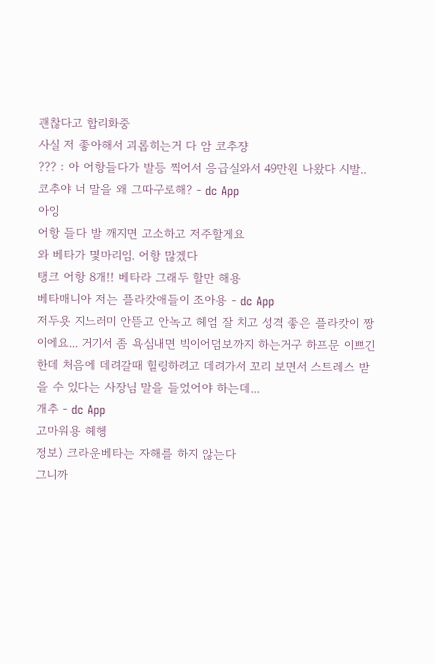괜찮다고 합리화중
사실 저 좋아해서 괴롭히는거 다 암 코추쟝
??? : 아 어항들다가 발등 찍어서 응급실와서 49만원 나왔다 시발..
코추야 너 말을 왜 그따구로해? - dc App
아잉
어항 들다 발 깨지면 고소하고 저주할게요
와 베타가 몇마리임. 어항 많겠다
탱크 어항 8개!! 베타라 그래두 할만 해용
베타매니아 저는 플라캇애들이 조아용 - dc App
저두욧 지느러미 안뜯고 안녹고 헤엄 잘 치고 성격 좋은 플라캇이 짱이에요... 거기서 좀 욕심내면 빅이어덤보까지 하는거구 하프문 이쁘긴한데 처음에 데려갈때 힐링하려고 데려가서 꼬리 보면서 스트레스 받을 수 있다는 사장님 말을 들었어야 하는데...
개추 - dc App
고마워용 헤헹
정보) 크라운베타는 자해를 하지 않는다
그니까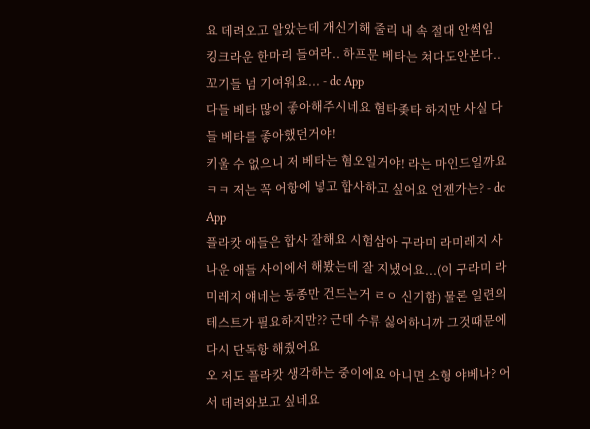요 데려오고 알았는데 개신기해 줄리 내 속 절대 안썩임
킹크라운 한마리 들여라.. 하프문 베타는 쳐다도안본다..
꼬기들 넘 기여워요... - dc App
다들 베타 많이 좋아해주시네요 혐타좆타 하지만 사실 다들 베타를 좋아했던거야!
키울 수 없으니 저 베타는 혐오일거야! 라는 마인드일까요 ㅋㅋ 저는 꼭 어항에 넣고 합사하고 싶어요 언젠가는? - dc App
플라캇 애들은 합사 잘해요 시험삼아 구라미 라미레지 사나운 애들 사이에서 해봤는데 잘 지냈어요...(이 구라미 라미레지 얘네는 동종만 건드는거 ㄹㅇ 신기함) 물론 일련의 테스트가 필요하지만?? 근데 수류 싫어하니까 그것때문에 다시 단독항 해줬어요
오 저도 플라캇 생각하는 중이에요 아니면 소형 야베나? 어서 데려와보고 싶네요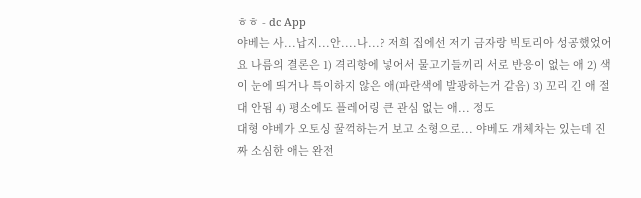ㅎㅎ - dc App
야베는 사...납지...안....나...? 저희 집에선 저기 금자랑 빅토리아 성공했었어요 나름의 결론은 1) 격리항에 넣어서 물고기들끼리 서로 반응이 없는 애 2) 색이 눈에 띄거나 특이하지 않은 애(파란색에 발광하는거 같음) 3) 꼬리 긴 애 절대 안됨 4) 평소에도 플레어링 큰 관심 없는 애... 정도
대형 야베가 오토싱 꿀꺽하는거 보고 소형으로... 야베도 개체차는 있는데 진짜 소심한 애는 완전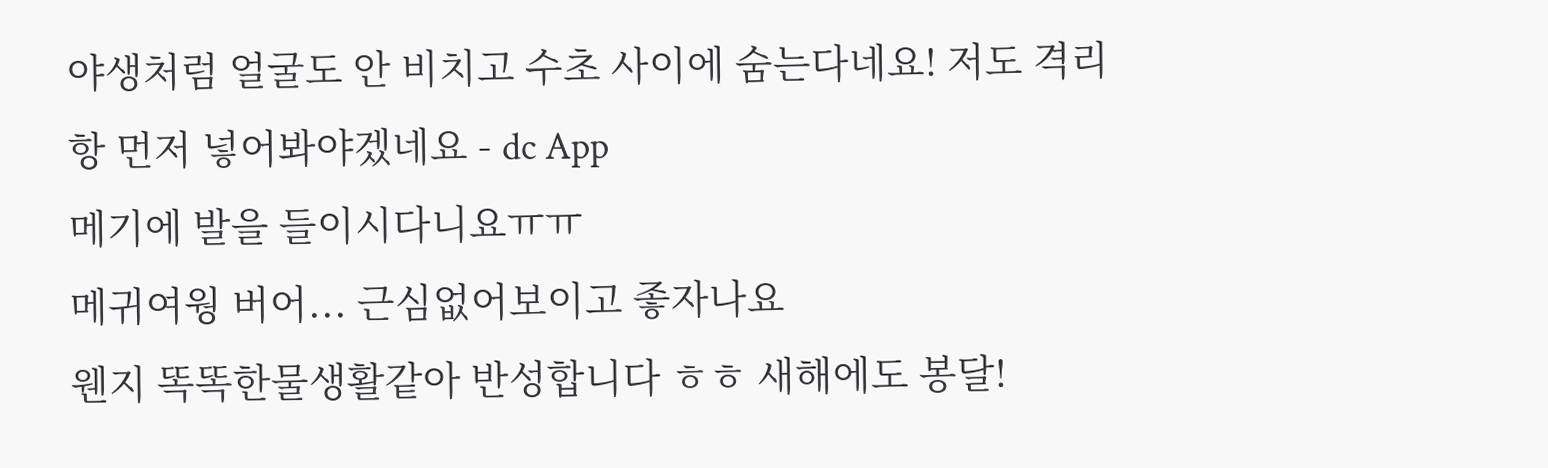야생처럼 얼굴도 안 비치고 수초 사이에 숨는다네요! 저도 격리항 먼저 넣어봐야겠네요 - dc App
메기에 발을 들이시다니요ㅠㅠ
메귀여웡 버어... 근심없어보이고 좋자나요
웬지 똑똑한물생활같아 반성합니다 ㅎㅎ 새해에도 봉달!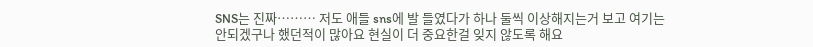SNS는 진짜……… 저도 애들 sns에 발 들였다가 하나 둘씩 이상해지는거 보고 여기는 안되겠구나 했던적이 많아요 현실이 더 중요한걸 잊지 않도록 해요